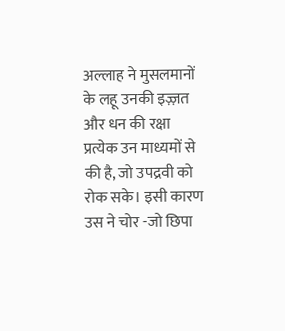अल्लाह ने मुसलमानों के लहू उनकी इज़्ज़त और धन की रक्षा प्रत्येक उन माध्यमों से की है, जो उपद्रवी को रोक सके। इसी कारण उस ने चोर -जो छिपा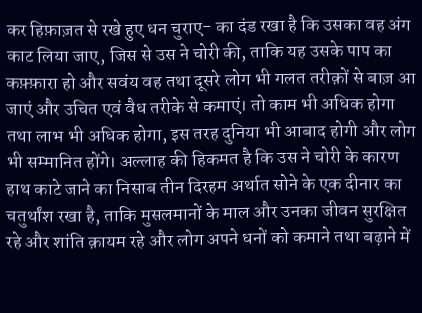कर हिफ़ाज़त से रखे हुए धन चुराए- का दंड रखा है कि उसका वह अंग काट लिया जाए, जिस से उस ने चोरी की, ताकि यह उसके पाप का कफ़्फ़ारा हो और सवंय वह तथा दूसरे लोग भी गलत तरीक़ों से बाज़ आ जाएं और उचित एवं वैध तरीके से कमाएं। तो काम भी अधिक होगा तथा लाभ भी अधिक होगा, इस तरह दुनिया भी आबाद होगी और लोग भी सम्मानित होंगे। अल्लाह की हिकमत है कि उस ने चोरी के कारण हाथ काटे जाने का निसाब तीन दिरहम अर्थात सोने के एक दीनार का चतुर्थांश रखा है, ताकि मुसलमानों के माल और उनका जीवन सुरक्षित रहे और शांति क़ायम रहे और लोग अपने धनों को कमाने तथा बढ़ाने में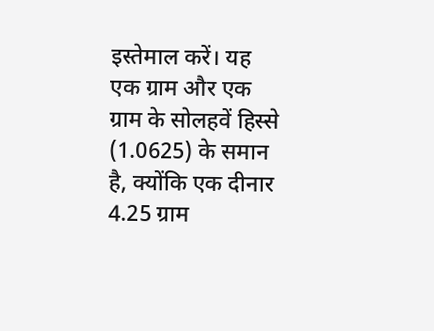इस्तेमाल करें। यह एक ग्राम और एक ग्राम के सोलहवें हिस्से (1.0625) के समान है, क्योंकि एक दीनार 4.25 ग्राम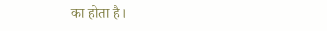का होता है।